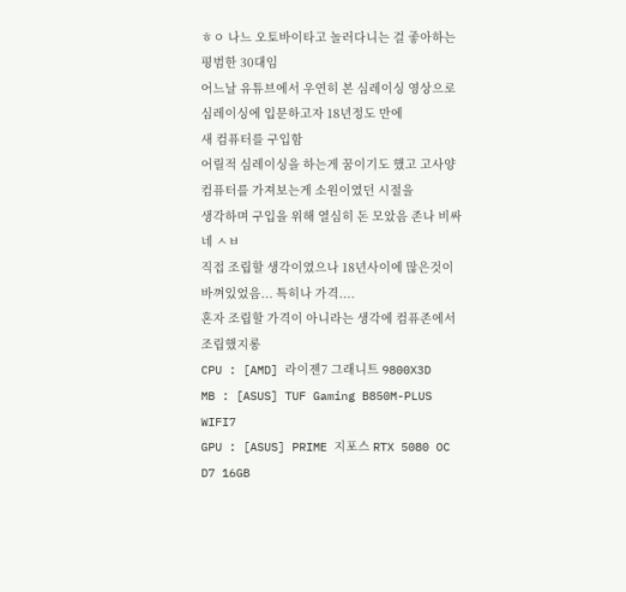ㅎㅇ 나느 오토바이타고 놀러다니는 걸 좋아하는 평범한 30대임
어느날 유튜브에서 우연히 본 심레이싱 영상으로 심레이싱에 입문하고자 18년정도 만에
새 컴퓨터를 구입함
어릴적 심레이싱을 하는게 꿈이기도 했고 고사양 컴퓨터를 가져보는게 소원이였던 시절을
생각하며 구입을 위해 열심히 돈 모았음 존나 비싸네 ㅅㅂ
직접 조립할 생각이였으나 18년사이에 많은것이 바껴있었음... 특히나 가격....
혼자 조립할 가격이 아니라는 생각에 컴퓨존에서 조립했지롱
CPU : [AMD] 라이젠7 그래니트 9800X3D
MB : [ASUS] TUF Gaming B850M-PLUS WIFI7
GPU : [ASUS] PRIME 지포스 RTX 5080 OC D7 16GB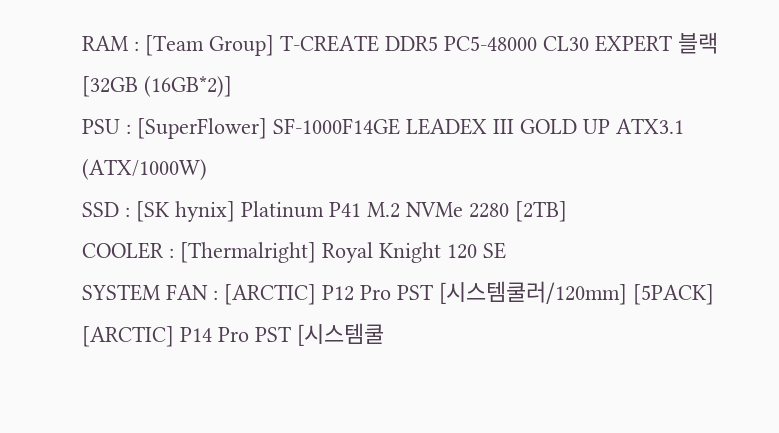RAM : [Team Group] T-CREATE DDR5 PC5-48000 CL30 EXPERT 블랙 [32GB (16GB*2)]
PSU : [SuperFlower] SF-1000F14GE LEADEX III GOLD UP ATX3.1 (ATX/1000W)
SSD : [SK hynix] Platinum P41 M.2 NVMe 2280 [2TB]
COOLER : [Thermalright] Royal Knight 120 SE
SYSTEM FAN : [ARCTIC] P12 Pro PST [시스템쿨러/120mm] [5PACK]
[ARCTIC] P14 Pro PST [시스템쿨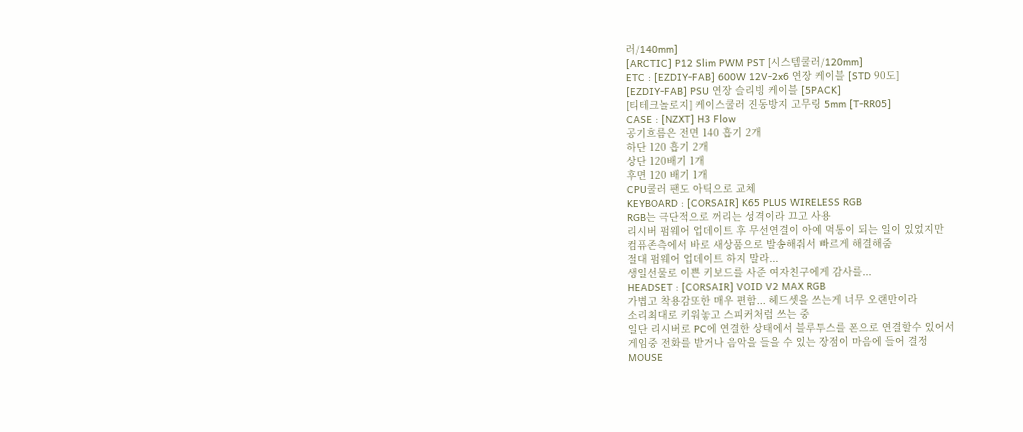러/140mm]
[ARCTIC] P12 Slim PWM PST [시스템쿨러/120mm]
ETC : [EZDIY-FAB] 600W 12V-2x6 연장 케이블 [STD 90도]
[EZDIY-FAB] PSU 연장 슬리빙 케이블 [5PACK]
[티테크놀로지] 케이스쿨러 진동방지 고무링 5mm [T-RR05]
CASE : [NZXT] H3 Flow
공기흐름은 전면 140 흡기 2개
하단 120 흡기 2개
상단 120배기 1개
후면 120 배기 1개
CPU쿨러 팬도 아틱으로 교체
KEYBOARD : [CORSAIR] K65 PLUS WIRELESS RGB
RGB는 극단적으로 꺼리는 성격이라 끄고 사용
리시버 펌웨어 업데이트 후 무선연결이 아예 먹통이 되는 일이 있었지만
컴퓨존측에서 바로 새상품으로 발송해줘서 빠르게 해결해줌
절대 펌웨어 업데이트 하지 말라...
생일선물로 이쁜 키보드를 사준 여자친구에게 감사를...
HEADSET : [CORSAIR] VOID V2 MAX RGB
가볍고 착용감또한 매우 편함... 헤드셋을 쓰는게 너무 오랜만이라
소리최대로 키워놓고 스피커처럼 쓰는 중
일단 리시버로 PC에 연결한 상태에서 블루투스를 폰으로 연결할수 있어서
게임중 전화를 받거나 음악을 들을 수 있는 장점이 마음에 들어 결정
MOUSE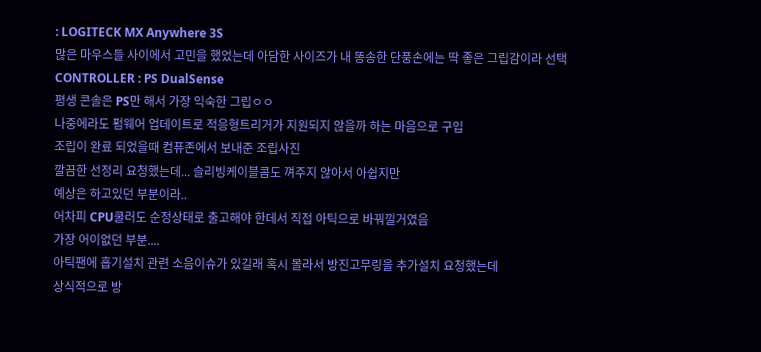: LOGITECK MX Anywhere 3S
많은 마우스들 사이에서 고민을 했었는데 아담한 사이즈가 내 똥송한 단풍손에는 딱 좋은 그립감이라 선택
CONTROLLER : PS DualSense
평생 콘솔은 PS만 해서 가장 익숙한 그립ㅇㅇ
나중에라도 펌웨어 업데이트로 적응형트리거가 지원되지 않을까 하는 마음으로 구입
조립이 완료 되었을때 컴퓨존에서 보내준 조립사진
깔끔한 선정리 요청했는데... 슬리빙케이블콤도 껴주지 않아서 아쉽지만
예상은 하고있던 부분이라..
어차피 CPU쿨러도 순정상태로 출고해야 한데서 직접 아틱으로 바꿔낄거였음
가장 어이없던 부분....
아틱팬에 흡기설치 관련 소음이슈가 있길래 혹시 몰라서 방진고무링을 추가설치 요청했는데
상식적으로 방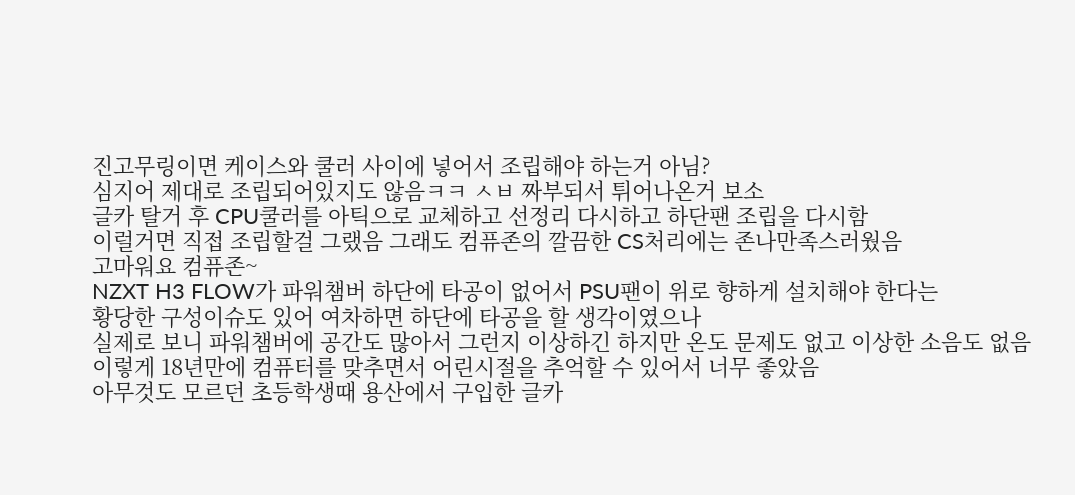진고무링이면 케이스와 쿨러 사이에 넣어서 조립해야 하는거 아님?
심지어 제대로 조립되어있지도 않음ㅋㅋ ㅅㅂ 짜부되서 튀어나온거 보소
글카 탈거 후 CPU쿨러를 아틱으로 교체하고 선정리 다시하고 하단팬 조립을 다시함
이럴거면 직접 조립할걸 그랬음 그래도 컴퓨존의 깔끔한 CS처리에는 존나만족스러웠음
고마워요 컴퓨존~
NZXT H3 FLOW가 파워챔버 하단에 타공이 없어서 PSU팬이 위로 향하게 설치해야 한다는
황당한 구성이슈도 있어 여차하면 하단에 타공을 할 생각이였으나
실제로 보니 파워챔버에 공간도 많아서 그런지 이상하긴 하지만 온도 문제도 없고 이상한 소음도 없음
이렇게 18년만에 컴퓨터를 맞추면서 어린시절을 추억할 수 있어서 너무 좋았음
아무것도 모르던 초등학생때 용산에서 구입한 글카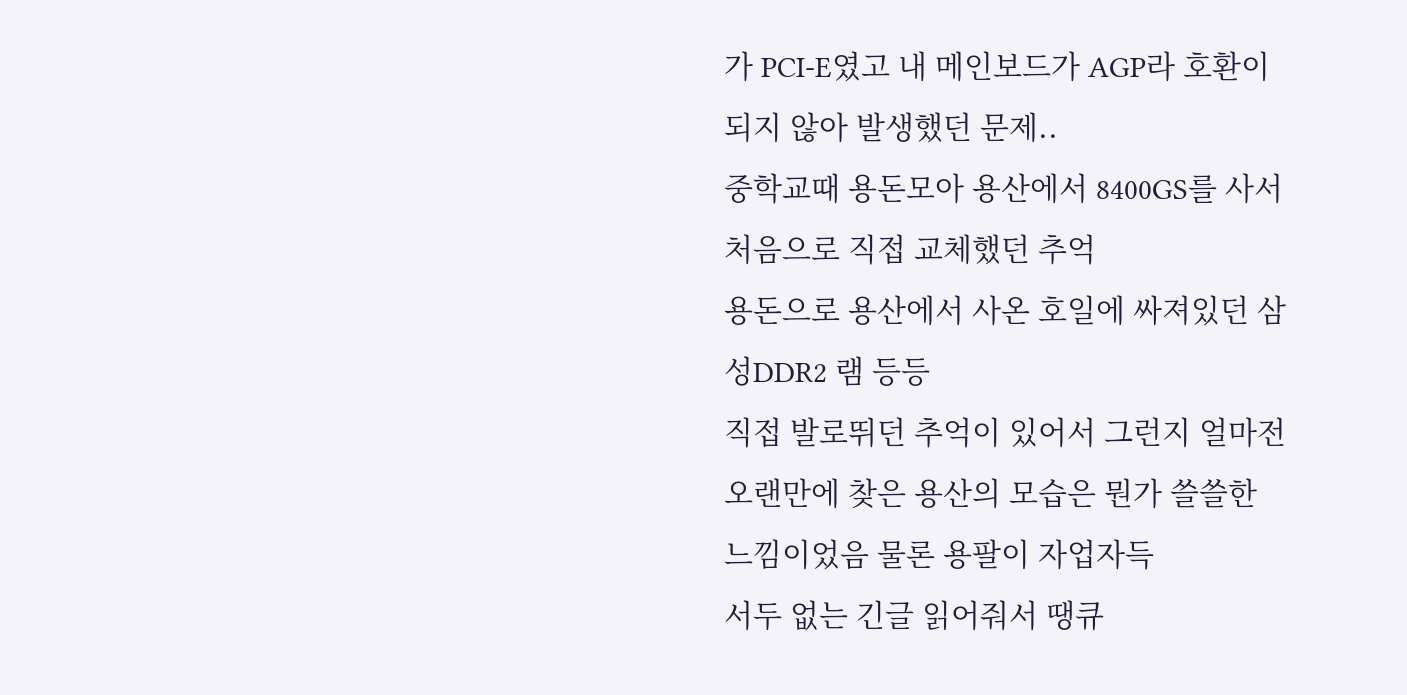가 PCI-E였고 내 메인보드가 AGP라 호환이 되지 않아 발생했던 문제..
중학교때 용돈모아 용산에서 8400GS를 사서 처음으로 직접 교체했던 추억
용돈으로 용산에서 사온 호일에 싸져있던 삼성DDR2 램 등등
직접 발로뛰던 추억이 있어서 그런지 얼마전 오랜만에 찾은 용산의 모습은 뭔가 쓸쓸한 느낌이었음 물론 용팔이 자업자득
서두 없는 긴글 읽어줘서 땡큐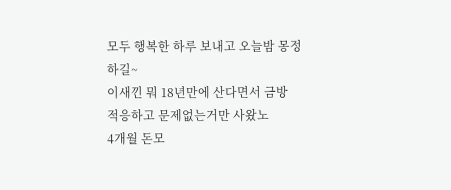모두 행복한 하루 보내고 오늘밤 몽정하길~
이새낀 뭐 18년만에 산다면서 금방 적응하고 문제없는거만 사왔노
4개월 돈모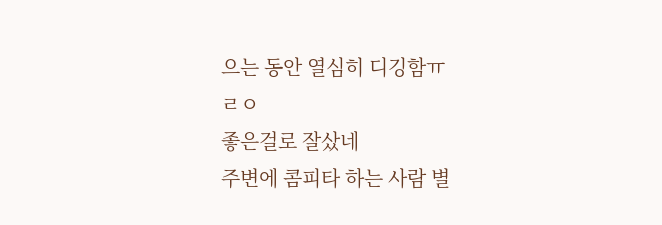으는 동안 열심히 디깅함ㅠ
ㄹㅇ
좋은걸로 잘샀네
주변에 콤피타 하는 사람 별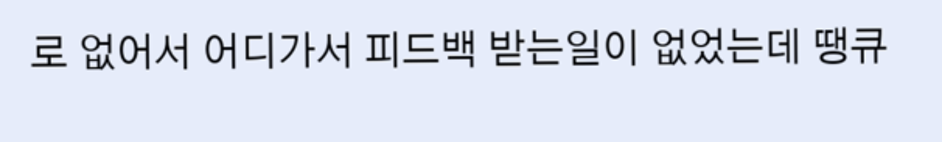로 없어서 어디가서 피드백 받는일이 없었는데 땡큐